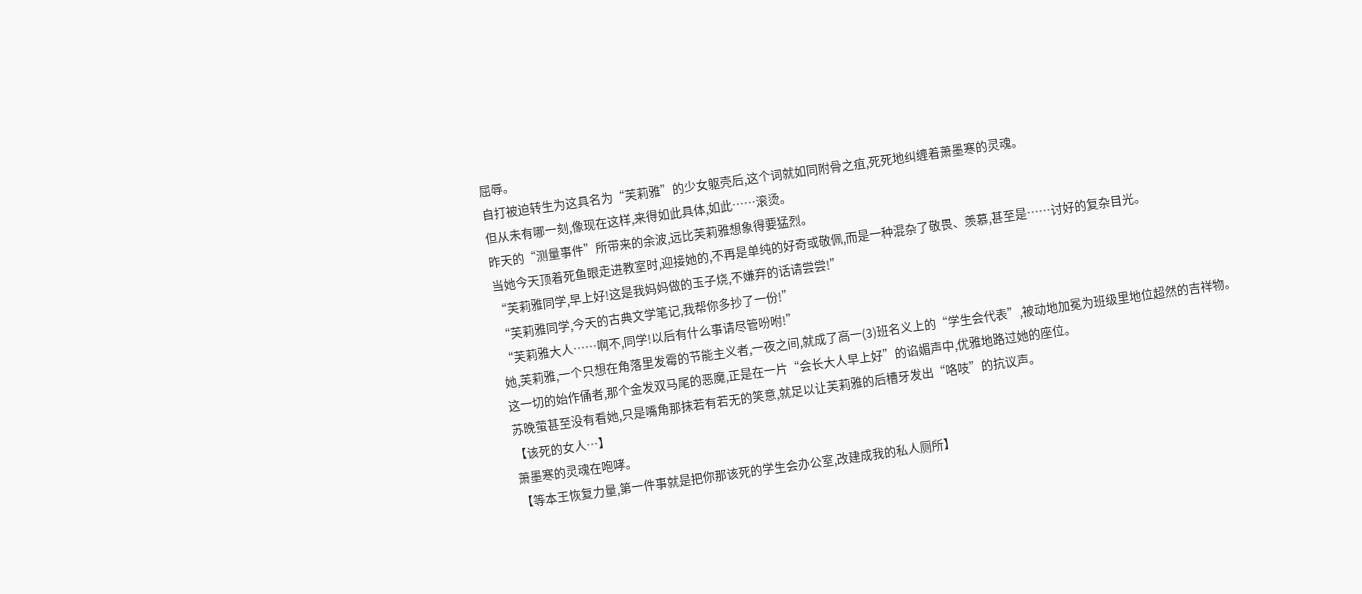屈辱。
自打被迫转生为这具名为“芙莉雅”的少女躯壳后,这个词就如同附骨之疽,死死地纠缠着萧墨寒的灵魂。
但从未有哪一刻,像现在这样,来得如此具体,如此……滚烫。
昨天的“测量事件”所带来的余波,远比芙莉雅想象得要猛烈。
当她今天顶着死鱼眼走进教室时,迎接她的,不再是单纯的好奇或敬佩,而是一种混杂了敬畏、羡慕,甚至是……讨好的复杂目光。
“芙莉雅同学,早上好!这是我妈妈做的玉子烧,不嫌弃的话请尝尝!”
“芙莉雅同学,今天的古典文学笔记,我帮你多抄了一份!”
“芙莉雅大人……啊不,同学!以后有什么事请尽管吩咐!”
她,芙莉雅,一个只想在角落里发霉的节能主义者,一夜之间,就成了高一(3)班名义上的“学生会代表”,被动地加冕为班级里地位超然的吉祥物。
这一切的始作俑者,那个金发双马尾的恶魔,正是在一片“会长大人早上好”的谄媚声中,优雅地路过她的座位。
苏晚萤甚至没有看她,只是嘴角那抹若有若无的笑意,就足以让芙莉雅的后槽牙发出“咯吱”的抗议声。
【该死的女人…】
萧墨寒的灵魂在咆哮。
【等本王恢复力量,第一件事就是把你那该死的学生会办公室,改建成我的私人厕所】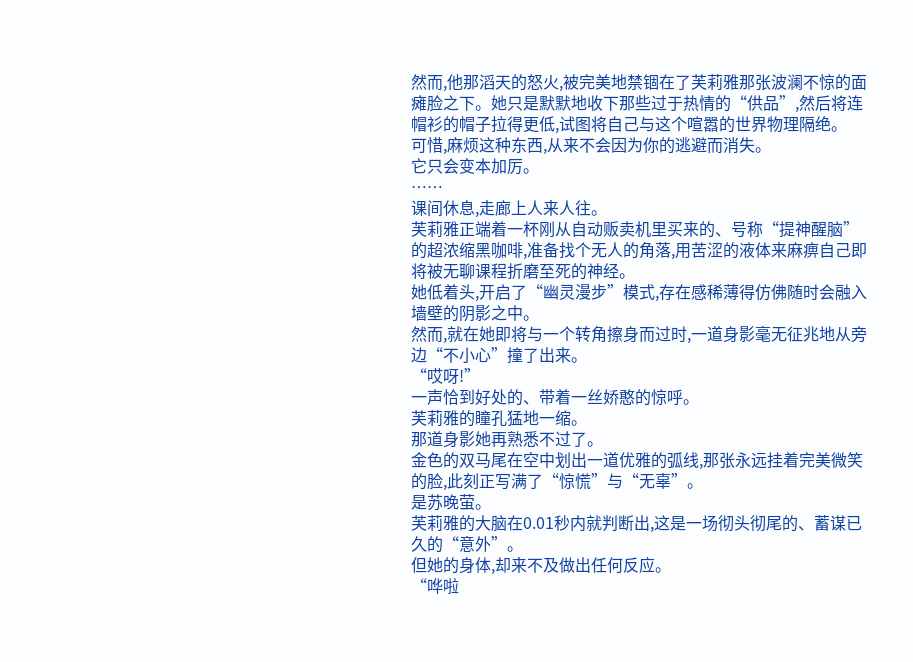然而,他那滔天的怒火,被完美地禁锢在了芙莉雅那张波澜不惊的面瘫脸之下。她只是默默地收下那些过于热情的“供品”,然后将连帽衫的帽子拉得更低,试图将自己与这个喧嚣的世界物理隔绝。
可惜,麻烦这种东西,从来不会因为你的逃避而消失。
它只会变本加厉。
……
课间休息,走廊上人来人往。
芙莉雅正端着一杯刚从自动贩卖机里买来的、号称“提神醒脑”的超浓缩黑咖啡,准备找个无人的角落,用苦涩的液体来麻痹自己即将被无聊课程折磨至死的神经。
她低着头,开启了“幽灵漫步”模式,存在感稀薄得仿佛随时会融入墙壁的阴影之中。
然而,就在她即将与一个转角擦身而过时,一道身影毫无征兆地从旁边“不小心”撞了出来。
“哎呀!”
一声恰到好处的、带着一丝娇憨的惊呼。
芙莉雅的瞳孔猛地一缩。
那道身影她再熟悉不过了。
金色的双马尾在空中划出一道优雅的弧线,那张永远挂着完美微笑的脸,此刻正写满了“惊慌”与“无辜”。
是苏晚萤。
芙莉雅的大脑在0.01秒内就判断出,这是一场彻头彻尾的、蓄谋已久的“意外”。
但她的身体,却来不及做出任何反应。
“哗啦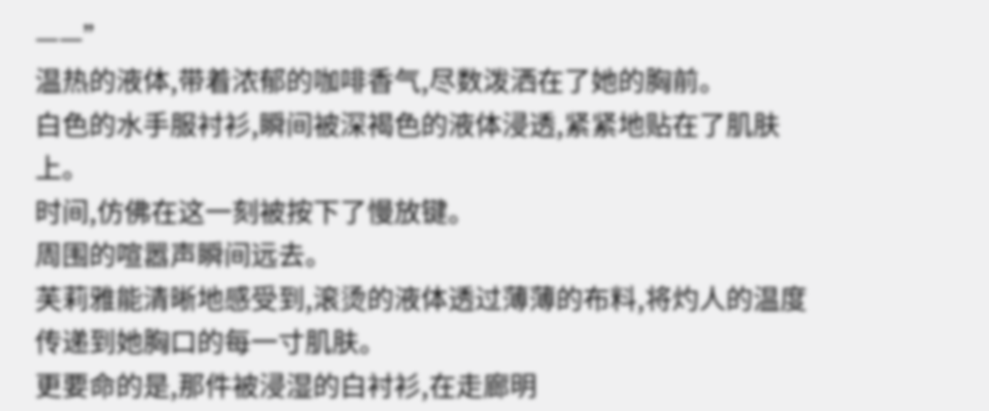——”
温热的液体,带着浓郁的咖啡香气,尽数泼洒在了她的胸前。
白色的水手服衬衫,瞬间被深褐色的液体浸透,紧紧地贴在了肌肤上。
时间,仿佛在这一刻被按下了慢放键。
周围的喧嚣声瞬间远去。
芙莉雅能清晰地感受到,滚烫的液体透过薄薄的布料,将灼人的温度传递到她胸口的每一寸肌肤。
更要命的是,那件被浸湿的白衬衫,在走廊明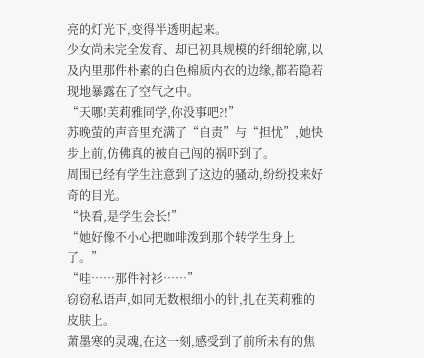亮的灯光下,变得半透明起来。
少女尚未完全发育、却已初具规模的纤细轮廓,以及内里那件朴素的白色棉质内衣的边缘,都若隐若现地暴露在了空气之中。
“天哪!芙莉雅同学,你没事吧?!”
苏晚萤的声音里充满了“自责”与“担忧”,她快步上前,仿佛真的被自己闯的祸吓到了。
周围已经有学生注意到了这边的骚动,纷纷投来好奇的目光。
“快看,是学生会长!”
“她好像不小心把咖啡泼到那个转学生身上了。”
“哇……那件衬衫……”
窃窃私语声,如同无数根细小的针,扎在芙莉雅的皮肤上。
萧墨寒的灵魂,在这一刻,感受到了前所未有的焦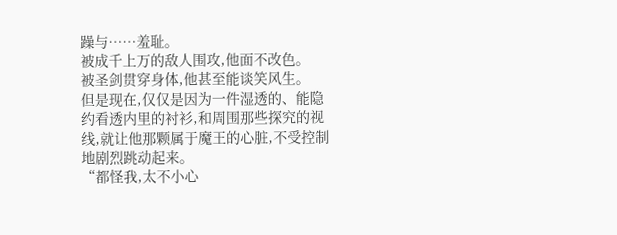躁与……羞耻。
被成千上万的敌人围攻,他面不改色。
被圣剑贯穿身体,他甚至能谈笑风生。
但是现在,仅仅是因为一件湿透的、能隐约看透内里的衬衫,和周围那些探究的视线,就让他那颗属于魔王的心脏,不受控制地剧烈跳动起来。
“都怪我,太不小心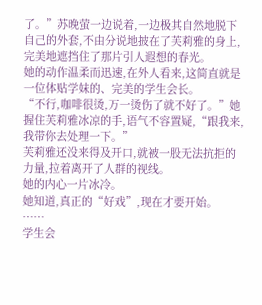了。”苏晚萤一边说着,一边极其自然地脱下自己的外套,不由分说地披在了芙莉雅的身上,完美地遮挡住了那片引人遐想的春光。
她的动作温柔而迅速,在外人看来,这简直就是一位体贴学妹的、完美的学生会长。
“不行,咖啡很烫,万一烫伤了就不好了。”她握住芙莉雅冰凉的手,语气不容置疑,“跟我来,我带你去处理一下。”
芙莉雅还没来得及开口,就被一股无法抗拒的力量,拉着离开了人群的视线。
她的内心一片冰冷。
她知道,真正的“好戏”,现在才要开始。
……
学生会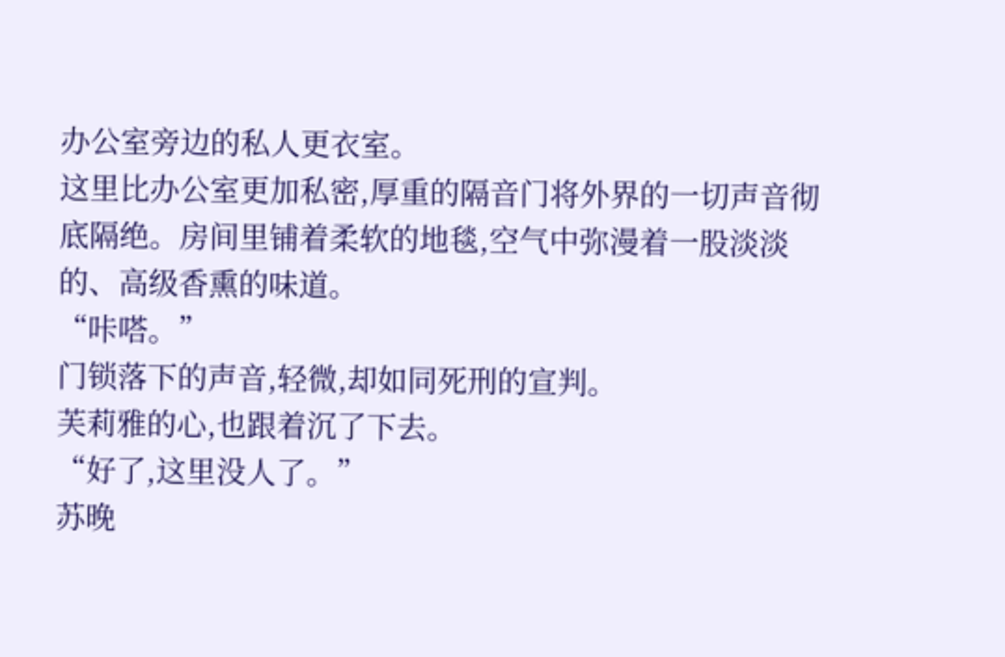办公室旁边的私人更衣室。
这里比办公室更加私密,厚重的隔音门将外界的一切声音彻底隔绝。房间里铺着柔软的地毯,空气中弥漫着一股淡淡的、高级香熏的味道。
“咔嗒。”
门锁落下的声音,轻微,却如同死刑的宣判。
芙莉雅的心,也跟着沉了下去。
“好了,这里没人了。”
苏晚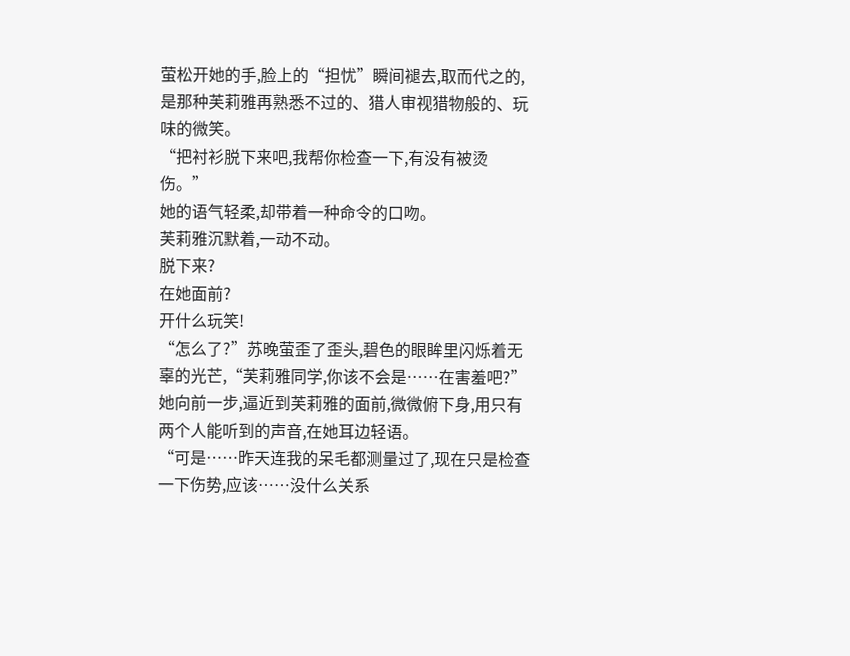萤松开她的手,脸上的“担忧”瞬间褪去,取而代之的,是那种芙莉雅再熟悉不过的、猎人审视猎物般的、玩味的微笑。
“把衬衫脱下来吧,我帮你检查一下,有没有被烫伤。”
她的语气轻柔,却带着一种命令的口吻。
芙莉雅沉默着,一动不动。
脱下来?
在她面前?
开什么玩笑!
“怎么了?”苏晚萤歪了歪头,碧色的眼眸里闪烁着无辜的光芒,“芙莉雅同学,你该不会是……在害羞吧?”
她向前一步,逼近到芙莉雅的面前,微微俯下身,用只有两个人能听到的声音,在她耳边轻语。
“可是……昨天连我的呆毛都测量过了,现在只是检查一下伤势,应该……没什么关系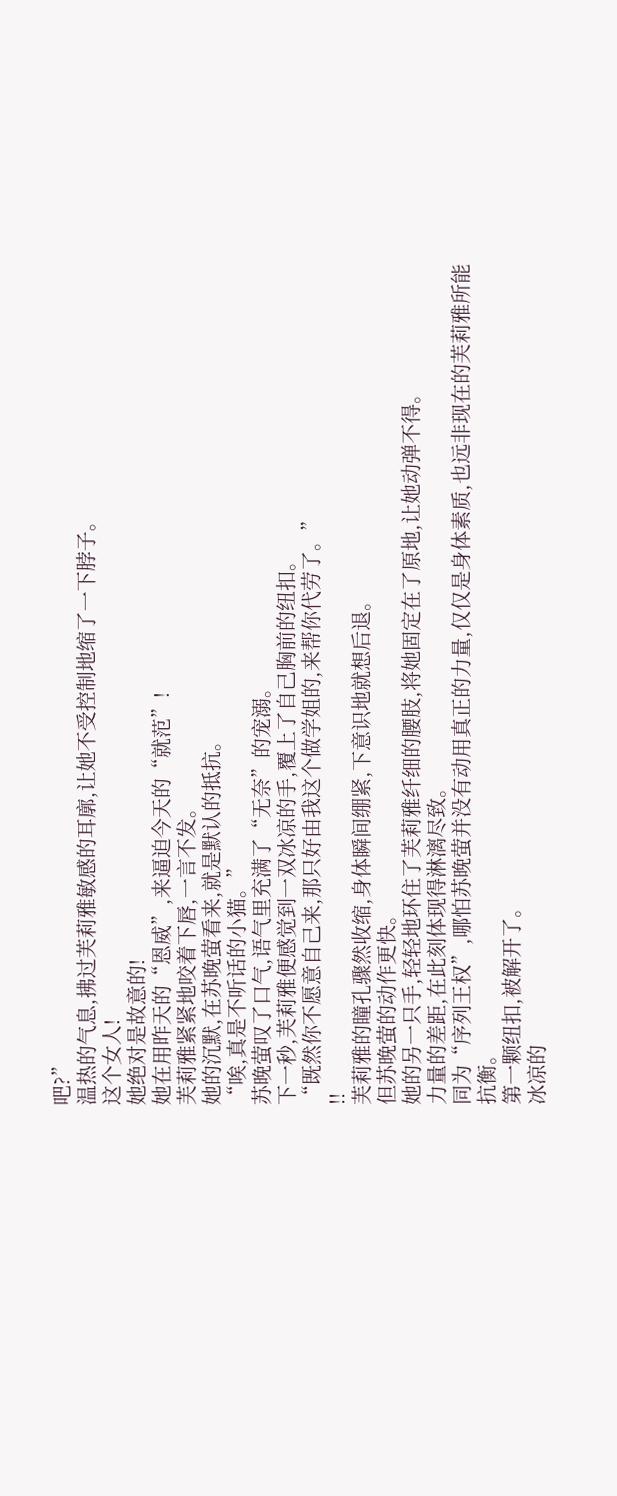吧?”
温热的气息,拂过芙莉雅敏感的耳廓,让她不受控制地缩了一下脖子。
这个女人!
她绝对是故意的!
她在用昨天的“恩威”,来逼迫今天的“就范”!
芙莉雅紧紧地咬着下唇,一言不发。
她的沉默,在苏晚萤看来,就是默认的抵抗。
“唉,真是不听话的小猫。”
苏晚萤叹了口气,语气里充满了“无奈”的宠溺。
下一秒,芙莉雅便感觉到一双冰凉的手,覆上了自己胸前的纽扣。
“既然你不愿意自己来,那只好由我这个做学姐的,来帮你代劳了。”
!!
芙莉雅的瞳孔骤然收缩,身体瞬间绷紧,下意识地就想后退。
但苏晚萤的动作更快。
她的另一只手,轻轻地环住了芙莉雅纤细的腰肢,将她固定在了原地,让她动弹不得。
力量的差距,在此刻体现得淋漓尽致。
同为“序列王权”,哪怕苏晚萤并没有动用真正的力量,仅仅是身体素质,也远非现在的芙莉雅所能抗衡。
第一颗纽扣,被解开了。
冰凉的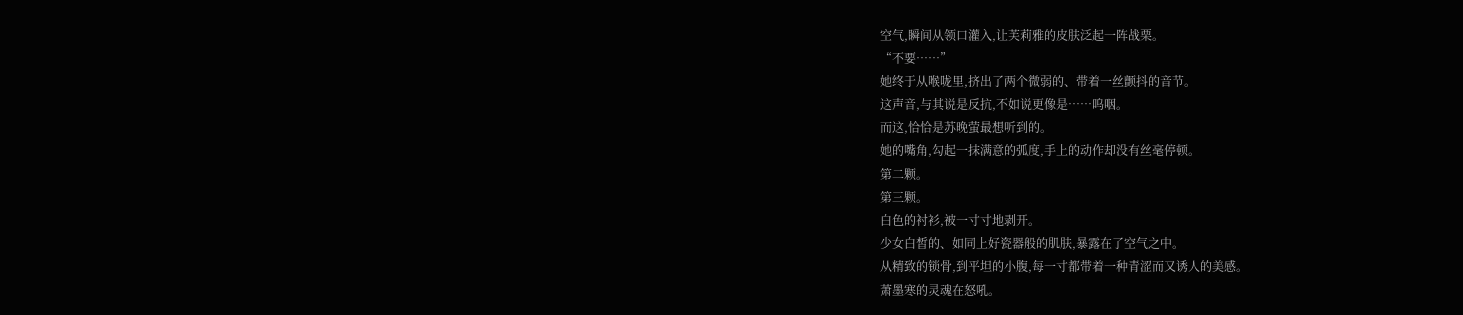空气,瞬间从领口灌入,让芙莉雅的皮肤泛起一阵战栗。
“不要……”
她终于从喉咙里,挤出了两个微弱的、带着一丝颤抖的音节。
这声音,与其说是反抗,不如说更像是……呜咽。
而这,恰恰是苏晚萤最想听到的。
她的嘴角,勾起一抹满意的弧度,手上的动作却没有丝毫停顿。
第二颗。
第三颗。
白色的衬衫,被一寸寸地剥开。
少女白皙的、如同上好瓷器般的肌肤,暴露在了空气之中。
从精致的锁骨,到平坦的小腹,每一寸都带着一种青涩而又诱人的美感。
萧墨寒的灵魂在怒吼。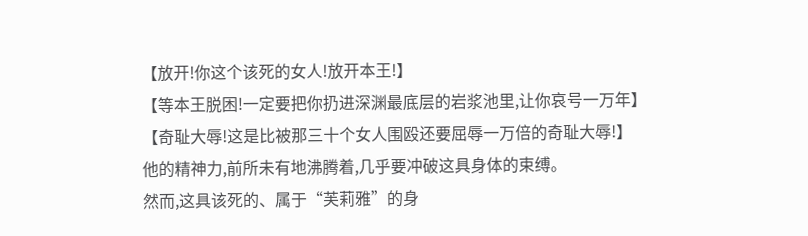【放开!你这个该死的女人!放开本王!】
【等本王脱困!一定要把你扔进深渊最底层的岩浆池里,让你哀号一万年】
【奇耻大辱!这是比被那三十个女人围殴还要屈辱一万倍的奇耻大辱!】
他的精神力,前所未有地沸腾着,几乎要冲破这具身体的束缚。
然而,这具该死的、属于“芙莉雅”的身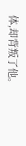体,却背叛了他。